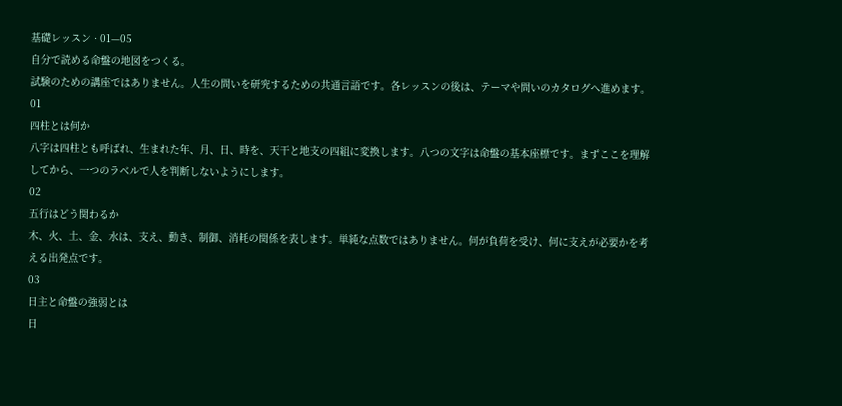基礎レッスン · 01—05
自分で読める命盤の地図をつくる。
試験のための講座ではありません。人生の問いを研究するための共通言語です。各レッスンの後は、テーマや問いのカタログへ進めます。
01
四柱とは何か
八字は四柱とも呼ばれ、生まれた年、月、日、時を、天干と地支の四組に変換します。八つの文字は命盤の基本座標です。まずここを理解してから、一つのラベルで人を判断しないようにします。
02
五行はどう関わるか
木、火、土、金、水は、支え、動き、制御、消耗の関係を表します。単純な点数ではありません。何が負荷を受け、何に支えが必要かを考える出発点です。
03
日主と命盤の強弱とは
日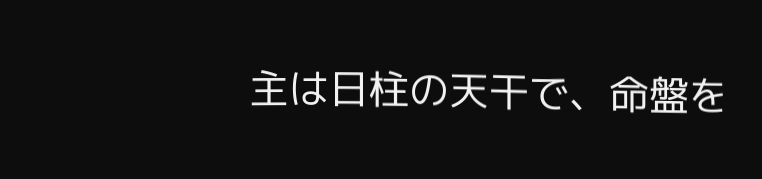主は日柱の天干で、命盤を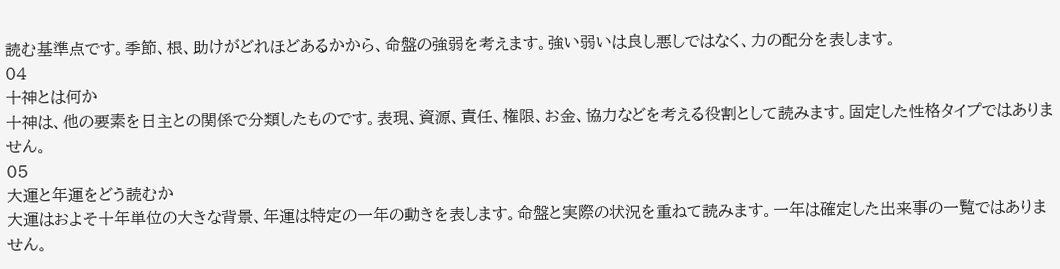読む基準点です。季節、根、助けがどれほどあるかから、命盤の強弱を考えます。強い弱いは良し悪しではなく、力の配分を表します。
04
十神とは何か
十神は、他の要素を日主との関係で分類したものです。表現、資源、責任、権限、お金、協力などを考える役割として読みます。固定した性格タイプではありません。
05
大運と年運をどう読むか
大運はおよそ十年単位の大きな背景、年運は特定の一年の動きを表します。命盤と実際の状況を重ねて読みます。一年は確定した出来事の一覧ではありません。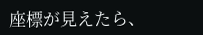座標が見えたら、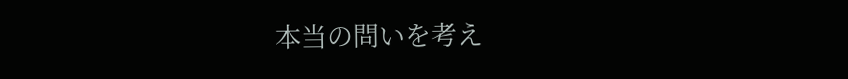本当の問いを考え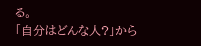る。
「自分はどんな人?」から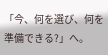「今、何を選び、何を準備できる?」へ。